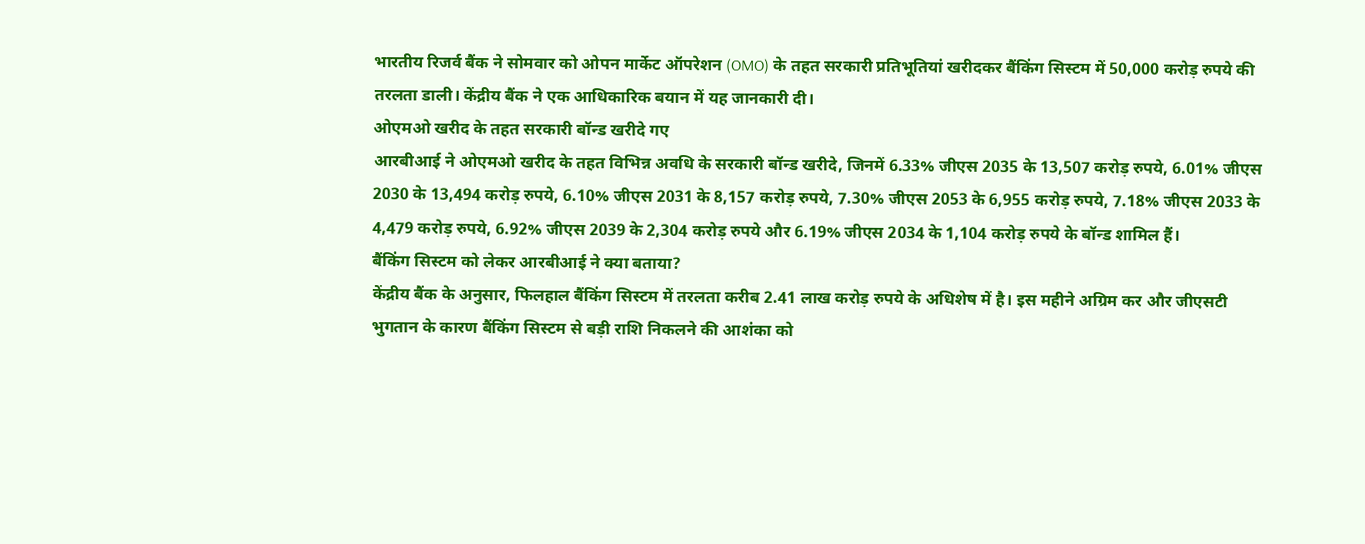भारतीय रिजर्व बैंक ने सोमवार को ओपन मार्केट ऑपरेशन (OMO) के तहत सरकारी प्रतिभूतियां खरीदकर बैंकिंग सिस्टम में 50,000 करोड़ रुपये की तरलता डाली। केंद्रीय बैंक ने एक आधिकारिक बयान में यह जानकारी दी।
ओएमओ खरीद के तहत सरकारी बॉन्ड खरीदे गए
आरबीआई ने ओएमओ खरीद के तहत विभिन्न अवधि के सरकारी बॉन्ड खरीदे, जिनमें 6.33% जीएस 2035 के 13,507 करोड़ रुपये, 6.01% जीएस 2030 के 13,494 करोड़ रुपये, 6.10% जीएस 2031 के 8,157 करोड़ रुपये, 7.30% जीएस 2053 के 6,955 करोड़ रुपये, 7.18% जीएस 2033 के 4,479 करोड़ रुपये, 6.92% जीएस 2039 के 2,304 करोड़ रुपये और 6.19% जीएस 2034 के 1,104 करोड़ रुपये के बॉन्ड शामिल हैं।
बैंकिंग सिस्टम को लेकर आरबीआई ने क्या बताया?
केंद्रीय बैंक के अनुसार, फिलहाल बैंकिंग सिस्टम में तरलता करीब 2.41 लाख करोड़ रुपये के अधिशेष में है। इस महीने अग्रिम कर और जीएसटी भुगतान के कारण बैंकिंग सिस्टम से बड़ी राशि निकलने की आशंका को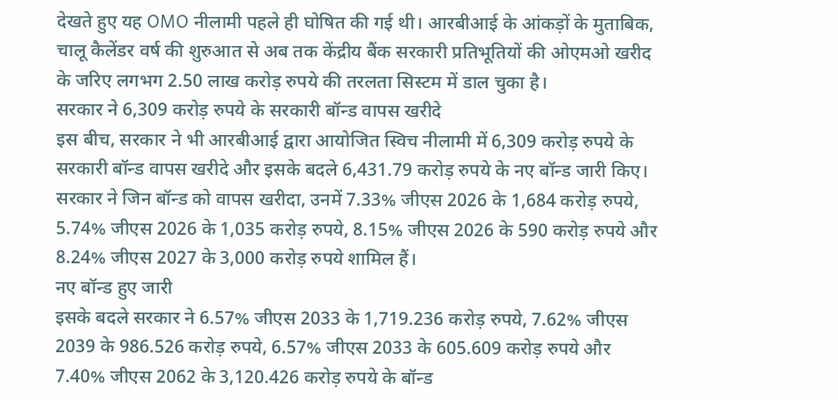देखते हुए यह OMO नीलामी पहले ही घोषित की गई थी। आरबीआई के आंकड़ों के मुताबिक, चालू कैलेंडर वर्ष की शुरुआत से अब तक केंद्रीय बैंक सरकारी प्रतिभूतियों की ओएमओ खरीद के जरिए लगभग 2.50 लाख करोड़ रुपये की तरलता सिस्टम में डाल चुका है।
सरकार ने 6,309 करोड़ रुपये के सरकारी बॉन्ड वापस खरीदे
इस बीच, सरकार ने भी आरबीआई द्वारा आयोजित स्विच नीलामी में 6,309 करोड़ रुपये के सरकारी बॉन्ड वापस खरीदे और इसके बदले 6,431.79 करोड़ रुपये के नए बॉन्ड जारी किए।
सरकार ने जिन बॉन्ड को वापस खरीदा, उनमें 7.33% जीएस 2026 के 1,684 करोड़ रुपये, 5.74% जीएस 2026 के 1,035 करोड़ रुपये, 8.15% जीएस 2026 के 590 करोड़ रुपये और 8.24% जीएस 2027 के 3,000 करोड़ रुपये शामिल हैं।
नए बॉन्ड हुए जारी
इसके बदले सरकार ने 6.57% जीएस 2033 के 1,719.236 करोड़ रुपये, 7.62% जीएस 2039 के 986.526 करोड़ रुपये, 6.57% जीएस 2033 के 605.609 करोड़ रुपये और 7.40% जीएस 2062 के 3,120.426 करोड़ रुपये के बॉन्ड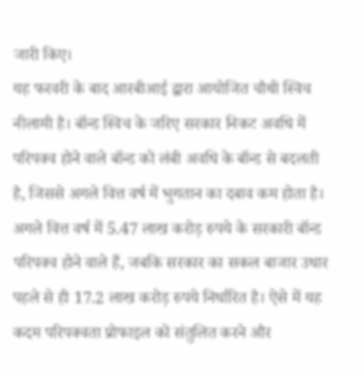जारी किए।
यह फरवरी के बाद आरबीआई द्वारा आयोजित चौथी स्विच नीलामी है। बॉन्ड स्विच के जरिए सरकार निकट अवधि में परिपक्व होने वाले बॉन्ड को लंबी अवधि के बॉन्ड से बदलती है, जिससे अगले वित्त वर्ष में भुगतान का दबाव कम होता है।
अगले वित्त वर्ष में 5.47 लाख करोड़ रुपये के सरकारी बॉन्ड परिपक्व होने वाले हैं, जबकि सरकार का सकल बाजार उधार पहले से ही 17.2 लाख करोड़ रुपये निर्धारित है। ऐसे में यह कदम परिपक्वता प्रोफाइल को संतुलित करने और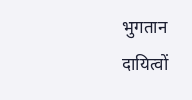भुगतान दायित्वों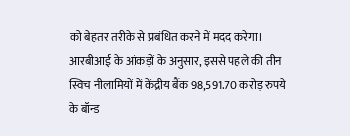को बेहतर तरीके से प्रबंधित करने में मदद करेगा। आरबीआई के आंकड़ों के अनुसार, इससे पहले की तीन स्विच नीलामियों में केंद्रीय बैंक 98,591.70 करोड़ रुपये के बॉन्ड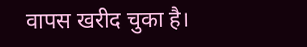वापस खरीद चुका है।